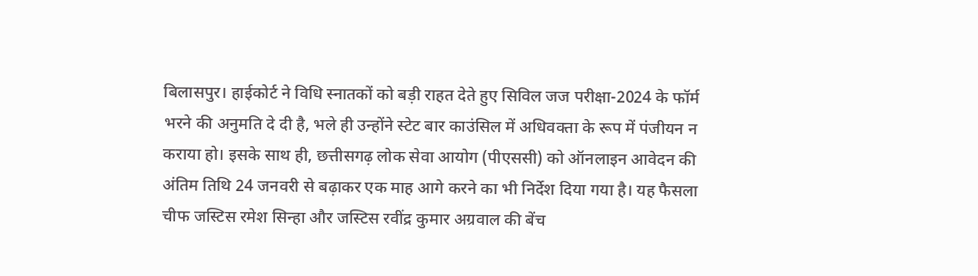बिलासपुर। हाईकोर्ट ने विधि स्नातकों को बड़ी राहत देते हुए सिविल जज परीक्षा-2024 के फॉर्म भरने की अनुमति दे दी है, भले ही उन्होंने स्टेट बार काउंसिल में अधिवक्ता के रूप में पंजीयन न कराया हो। इसके साथ ही, छत्तीसगढ़ लोक सेवा आयोग (पीएससी) को ऑनलाइन आवेदन की अंतिम तिथि 24 जनवरी से बढ़ाकर एक माह आगे करने का भी निर्देश दिया गया है। यह फैसला चीफ जस्टिस रमेश सिन्हा और जस्टिस रवींद्र कुमार अग्रवाल की बेंच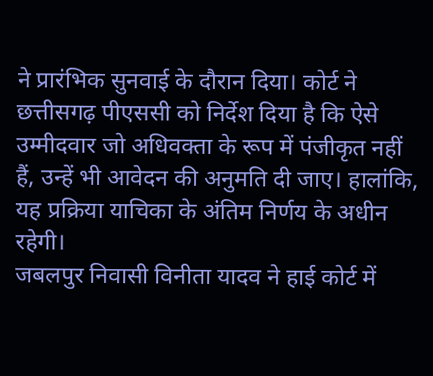ने प्रारंभिक सुनवाई के दौरान दिया। कोर्ट ने छत्तीसगढ़ पीएससी को निर्देश दिया है कि ऐसे उम्मीदवार जो अधिवक्ता के रूप में पंजीकृत नहीं हैं, उन्हें भी आवेदन की अनुमति दी जाए। हालांकि, यह प्रक्रिया याचिका के अंतिम निर्णय के अधीन रहेगी।
जबलपुर निवासी विनीता यादव ने हाई कोर्ट में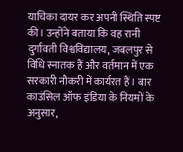याचिका दायर कर अपनी स्थिति स्पष्ट की। उन्होंने बताया कि वह रानी दुर्गावती विश्वविद्यालय, जबलपुर से विधि स्नातक हैं और वर्तमान में एक सरकारी नौकरी में कार्यरत हैं। बार काउंसिल ऑफ इंडिया के नियमों के अनुसार,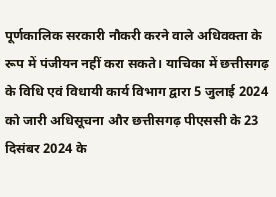पूर्णकालिक सरकारी नौकरी करने वाले अधिवक्ता के रूप में पंजीयन नहीं करा सकते। याचिका में छत्तीसगढ़ के विधि एवं विधायी कार्य विभाग द्वारा 5 जुलाई 2024 को जारी अधिसूचना और छत्तीसगढ़ पीएससी के 23 दिसंबर 2024 के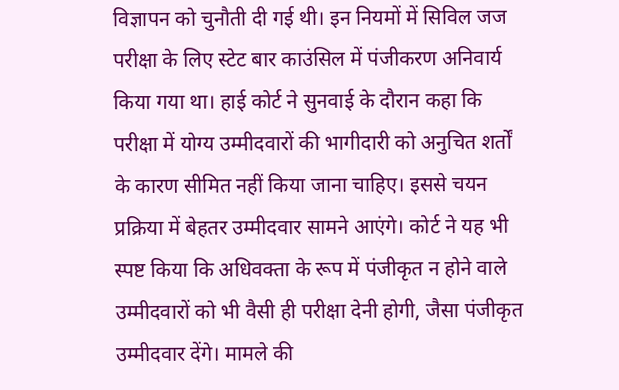विज्ञापन को चुनौती दी गई थी। इन नियमों में सिविल जज परीक्षा के लिए स्टेट बार काउंसिल में पंजीकरण अनिवार्य किया गया था। हाई कोर्ट ने सुनवाई के दौरान कहा कि परीक्षा में योग्य उम्मीदवारों की भागीदारी को अनुचित शर्तों के कारण सीमित नहीं किया जाना चाहिए। इससे चयन प्रक्रिया में बेहतर उम्मीदवार सामने आएंगे। कोर्ट ने यह भी स्पष्ट किया कि अधिवक्ता के रूप में पंजीकृत न होने वाले उम्मीदवारों को भी वैसी ही परीक्षा देनी होगी, जैसा पंजीकृत उम्मीदवार देंगे। मामले की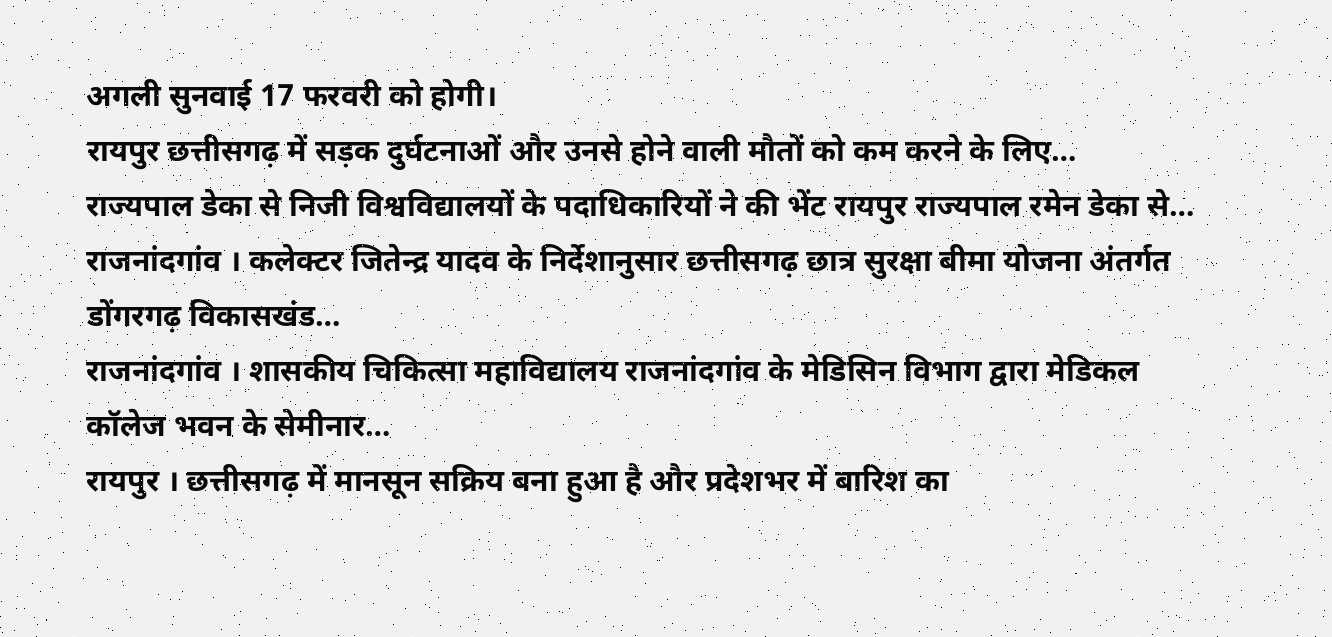अगली सुनवाई 17 फरवरी को होगी।
रायपुर छत्तीसगढ़ में सड़क दुर्घटनाओं और उनसे होने वाली मौतों को कम करने के लिए…
राज्यपाल डेका से निजी विश्वविद्यालयों के पदाधिकारियों ने की भेंट रायपुर राज्यपाल रमेन डेका से…
राजनांदगांव । कलेक्टर जितेन्द्र यादव के निर्देशानुसार छत्तीसगढ़ छात्र सुरक्षा बीमा योजना अंतर्गत डोंगरगढ़ विकासखंड…
राजनांदगांव । शासकीय चिकित्सा महाविद्यालय राजनांदगांव के मेडिसिन विभाग द्वारा मेडिकल कॉलेज भवन के सेमीनार…
रायपुर । छत्तीसगढ़ में मानसून सक्रिय बना हुआ है और प्रदेशभर में बारिश का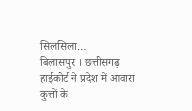सिलसिला…
बिलासपुर । छत्तीसगढ़ हाईकोर्ट ने प्रदेश में आवारा कुत्तों के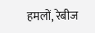हमलों, रेबीज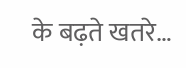के बढ़ते खतरे…